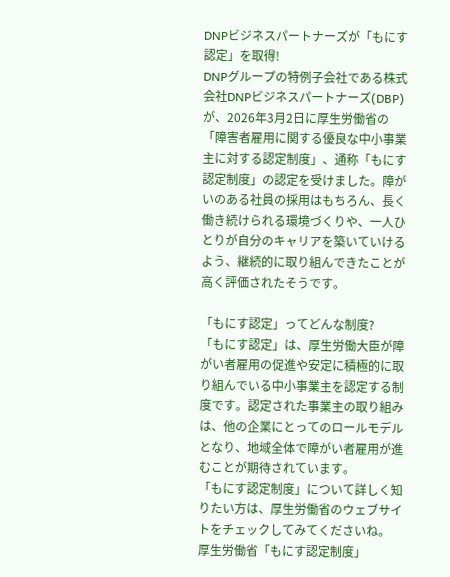DNPビジネスパートナーズが「もにす認定」を取得!
DNPグループの特例子会社である株式会社DNPビジネスパートナーズ(DBP)が、2026年3月2日に厚生労働省の「障害者雇用に関する優良な中小事業主に対する認定制度」、通称「もにす認定制度」の認定を受けました。障がいのある社員の採用はもちろん、長く働き続けられる環境づくりや、一人ひとりが自分のキャリアを築いていけるよう、継続的に取り組んできたことが高く評価されたそうです。

「もにす認定」ってどんな制度?
「もにす認定」は、厚生労働大臣が障がい者雇用の促進や安定に積極的に取り組んでいる中小事業主を認定する制度です。認定された事業主の取り組みは、他の企業にとってのロールモデルとなり、地域全体で障がい者雇用が進むことが期待されています。
「もにす認定制度」について詳しく知りたい方は、厚生労働省のウェブサイトをチェックしてみてくださいね。
厚生労働省「もにす認定制度」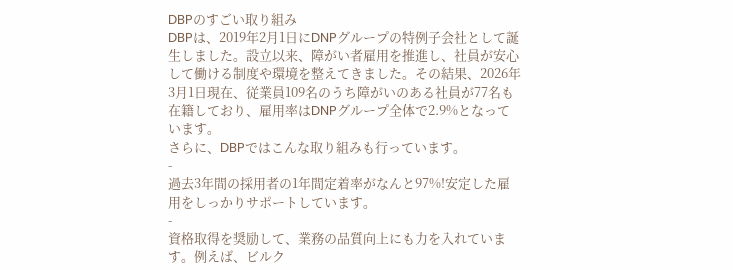DBPのすごい取り組み
DBPは、2019年2月1日にDNPグループの特例子会社として誕生しました。設立以来、障がい者雇用を推進し、社員が安心して働ける制度や環境を整えてきました。その結果、2026年3月1日現在、従業員109名のうち障がいのある社員が77名も在籍しており、雇用率はDNPグループ全体で2.9%となっています。
さらに、DBPではこんな取り組みも行っています。
-
過去3年間の採用者の1年間定着率がなんと97%!安定した雇用をしっかりサポートしています。
-
資格取得を奨励して、業務の品質向上にも力を入れています。例えば、ビルク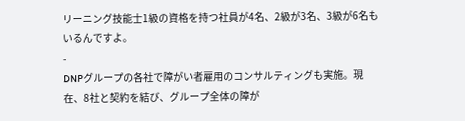リーニング技能士1級の資格を持つ社員が4名、2級が3名、3級が6名もいるんですよ。
-
DNPグループの各社で障がい者雇用のコンサルティングも実施。現在、8社と契約を結び、グループ全体の障が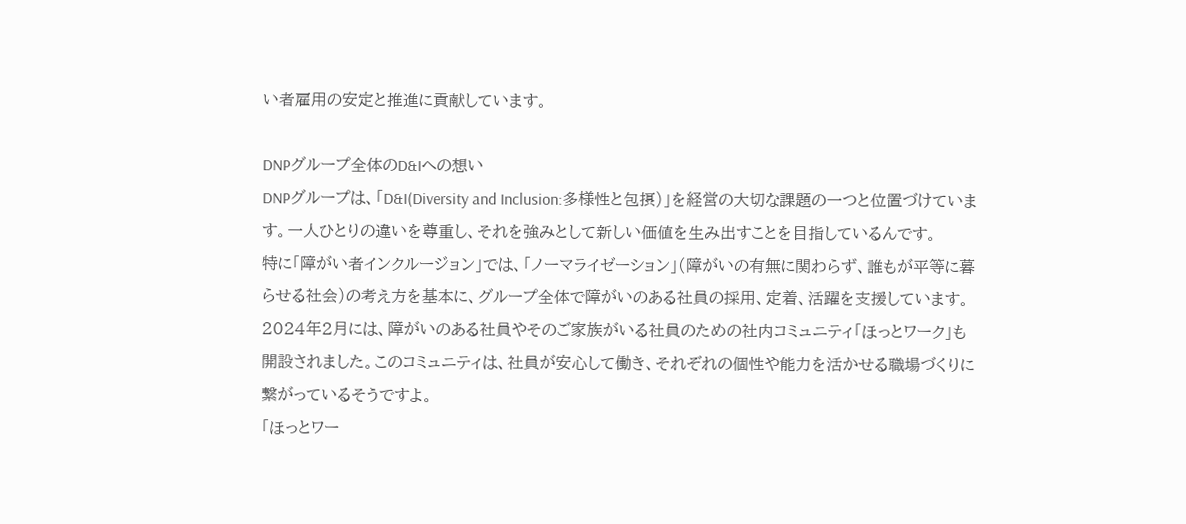い者雇用の安定と推進に貢献しています。

DNPグループ全体のD&Iへの想い
DNPグループは、「D&I(Diversity and Inclusion:多様性と包摂)」を経営の大切な課題の一つと位置づけています。一人ひとりの違いを尊重し、それを強みとして新しい価値を生み出すことを目指しているんです。
特に「障がい者インクルージョン」では、「ノーマライゼーション」(障がいの有無に関わらず、誰もが平等に暮らせる社会)の考え方を基本に、グループ全体で障がいのある社員の採用、定着、活躍を支援しています。
2024年2月には、障がいのある社員やそのご家族がいる社員のための社内コミュニティ「ほっとワーク」も開設されました。このコミュニティは、社員が安心して働き、それぞれの個性や能力を活かせる職場づくりに繋がっているそうですよ。
「ほっとワー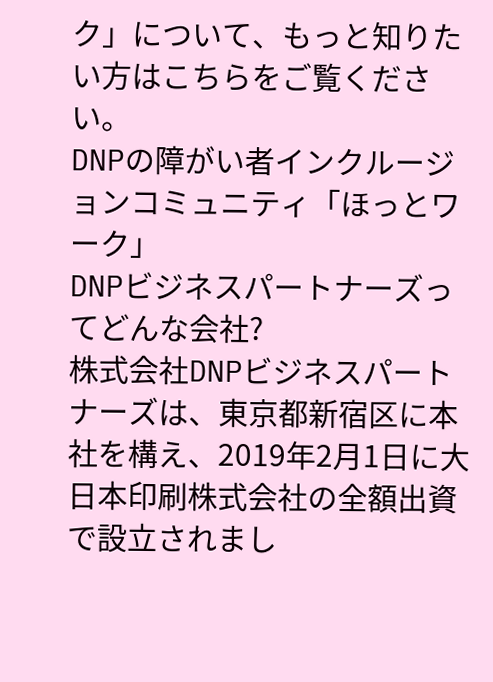ク」について、もっと知りたい方はこちらをご覧ください。
DNPの障がい者インクルージョンコミュニティ「ほっとワーク」
DNPビジネスパートナーズってどんな会社?
株式会社DNPビジネスパートナーズは、東京都新宿区に本社を構え、2019年2月1日に大日本印刷株式会社の全額出資で設立されまし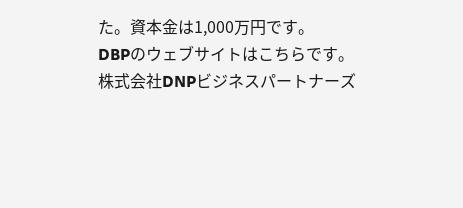た。資本金は1,000万円です。
DBPのウェブサイトはこちらです。
株式会社DNPビジネスパートナーズ